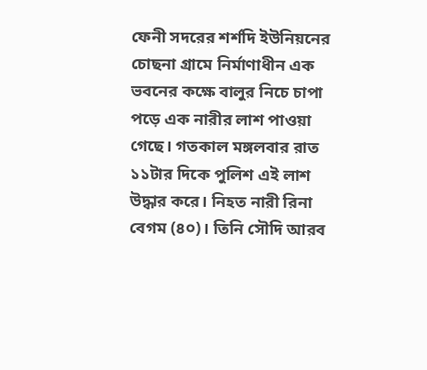ফেনী সদরের শর্শদি ইউনিয়নের চোছনা গ্রামে নির্মাণাধীন এক ভবনের কক্ষে বালুর নিচে চাপা পড়ে এক নারীর লাশ পাওয়া গেছে। গতকাল মঙ্গলবার রাত ১১টার দিকে পুলিশ এই লাশ উদ্ধার করে। নিহত নারী রিনা বেগম (৪০)। তিনি সৌদি আরব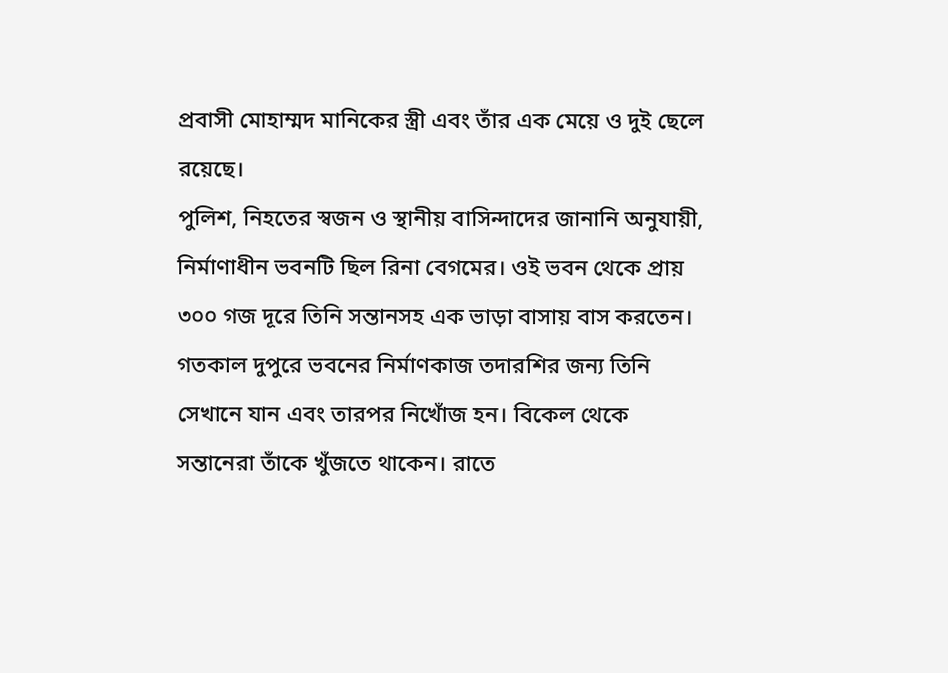প্রবাসী মোহাম্মদ মানিকের স্ত্রী এবং তাঁর এক মেয়ে ও দুই ছেলে রয়েছে।
পুলিশ, নিহতের স্বজন ও স্থানীয় বাসিন্দাদের জানানি অনুযায়ী, নির্মাণাধীন ভবনটি ছিল রিনা বেগমের। ওই ভবন থেকে প্রায় ৩০০ গজ দূরে তিনি সন্তানসহ এক ভাড়া বাসায় বাস করতেন। গতকাল দুপুরে ভবনের নির্মাণকাজ তদারশির জন্য তিনি সেখানে যান এবং তারপর নিখোঁজ হন। বিকেল থেকে সন্তানেরা তাঁকে খুঁজতে থাকেন। রাতে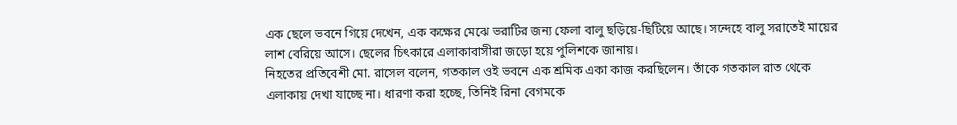এক ছেলে ভবনে গিয়ে দেখেন, এক কক্ষের মেঝে ভরাটির জন্য ফেলা বালু ছড়িয়ে-ছিটিয়ে আছে। সন্দেহে বালু সরাতেই মায়ের লাশ বেরিয়ে আসে। ছেলের চিৎকারে এলাকাবাসীরা জড়ো হয়ে পুলিশকে জানায়।
নিহতের প্রতিবেশী মো. রাসেল বলেন, গতকাল ওই ভবনে এক শ্রমিক একা কাজ করছিলেন। তাঁকে গতকাল রাত থেকে এলাকায় দেখা যাচ্ছে না। ধারণা করা হচ্ছে, তিনিই রিনা বেগমকে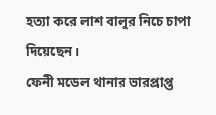হত্যা করে লাশ বালুর নিচে চাপা দিয়েছেন।
ফেনী মডেল থানার ভারপ্রাপ্ত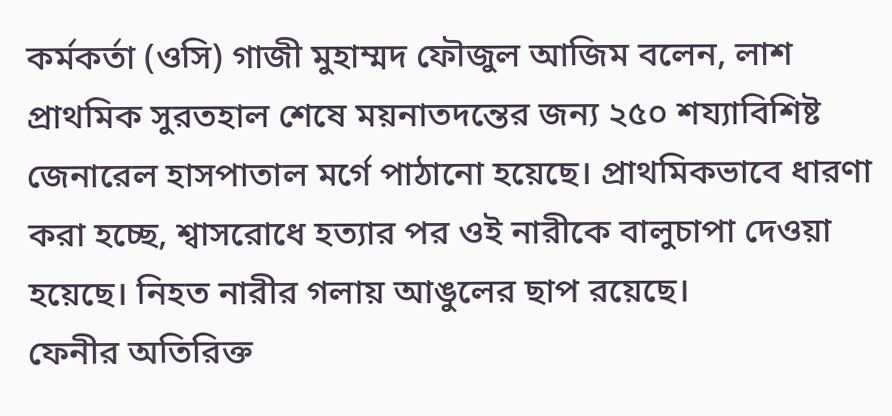কর্মকর্তা (ওসি) গাজী মুহাম্মদ ফৌজুল আজিম বলেন, লাশ প্রাথমিক সুরতহাল শেষে ময়নাতদন্তের জন্য ২৫০ শয্যাবিশিষ্ট জেনারেল হাসপাতাল মর্গে পাঠানো হয়েছে। প্রাথমিকভাবে ধারণা করা হচ্ছে, শ্বাসরোধে হত্যার পর ওই নারীকে বালুচাপা দেওয়া হয়েছে। নিহত নারীর গলায় আঙুলের ছাপ রয়েছে।
ফেনীর অতিরিক্ত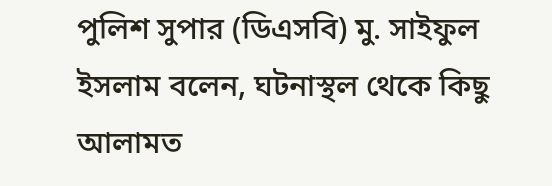পুলিশ সুপার (ডিএসবি) মু. সাইফুল ইসলাম বলেন, ঘটনাস্থল থেকে কিছু আলামত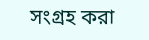সংগ্রহ করা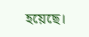হয়েছে।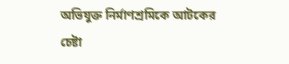অভিযুক্ত নির্মাণশ্রমিকে আটকের চেষ্টা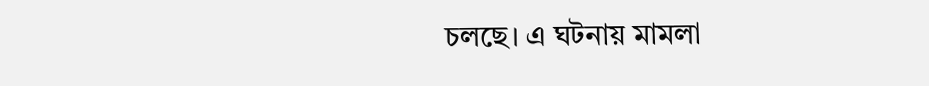চলছে। এ ঘটনায় মামলা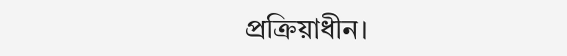প্রক্রিয়াধীন।